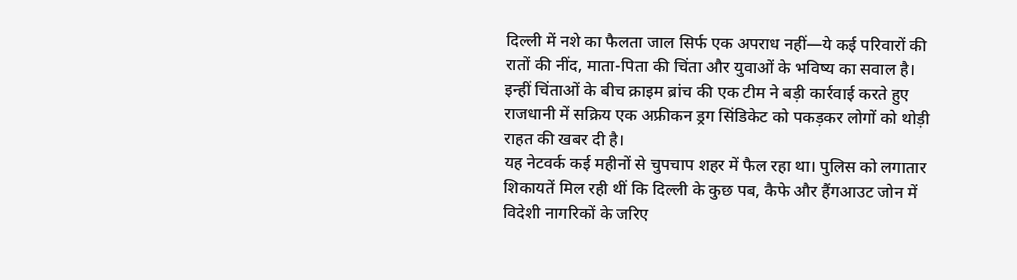दिल्ली में नशे का फैलता जाल सिर्फ एक अपराध नहीं—ये कई परिवारों की रातों की नींद, माता-पिता की चिंता और युवाओं के भविष्य का सवाल है। इन्हीं चिंताओं के बीच क्राइम ब्रांच की एक टीम ने बड़ी कार्रवाई करते हुए राजधानी में सक्रिय एक अफ्रीकन ड्रग सिंडिकेट को पकड़कर लोगों को थोड़ी राहत की खबर दी है।
यह नेटवर्क कई महीनों से चुपचाप शहर में फैल रहा था। पुलिस को लगातार शिकायतें मिल रही थीं कि दिल्ली के कुछ पब, कैफे और हैंगआउट जोन में विदेशी नागरिकों के जरिए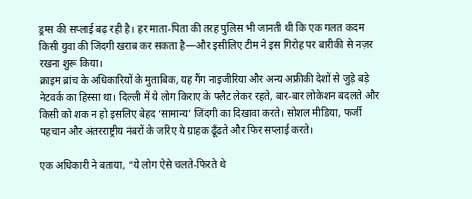ड्रग्स की सप्लाई बढ़ रही है। हर माता-पिता की तरह पुलिस भी जानती थी कि एक गलत कदम किसी युवा की जिंदगी खराब कर सकता है—और इसीलिए टीम ने इस गिरोह पर बारीकी से नज़र रखना शुरू किया।
क्राइम ब्रांच के अधिकारियों के मुताबिक, यह गैंग नाइजीरिया और अन्य अफ्रीकी देशों से जुड़े बड़े नेटवर्क का हिस्सा था। दिल्ली में ये लोग किराए के फ्लैट लेकर रहते, बार-बार लोकेशन बदलते और किसी को शक न हो इसलिए बेहद ‘सामान्य’ जिंदगी का दिखावा करते। सोशल मीडिया, फर्जी पहचान और अंतरराष्ट्रीय नंबरों के जरिए ये ग्राहक ढूँढते और फिर सप्लाई करते।

एक अधिकारी ने बताया, “ये लोग ऐसे चलते-फिरते थे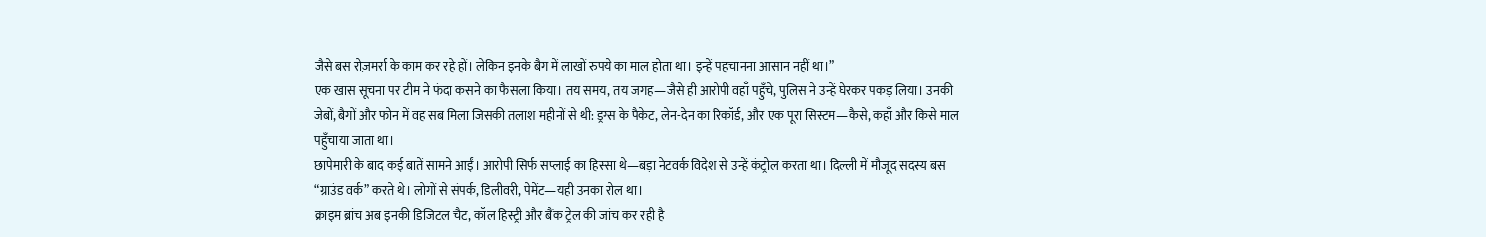जैसे बस रोज़मर्रा के काम कर रहे हों। लेकिन इनके बैग में लाखों रुपये का माल होता था। इन्हें पहचानना आसान नहीं था।”
एक खास सूचना पर टीम ने फंदा कसने का फैसला किया। तय समय, तय जगह—जैसे ही आरोपी वहाँ पहुँचे, पुलिस ने उन्हें घेरकर पकड़ लिया। उनकी जेबों, बैगों और फोन में वह सब मिला जिसकी तलाश महीनों से थी: ड्रग्स के पैकेट, लेन-देन का रिकॉर्ड, और एक पूरा सिस्टम—कैसे, कहाँ और किसे माल पहुँचाया जाता था।
छापेमारी के बाद कई बातें सामने आईं। आरोपी सिर्फ सप्लाई का हिस्सा थे—बड़ा नेटवर्क विदेश से उन्हें कंट्रोल करता था। दिल्ली में मौजूद सदस्य बस “ग्राउंड वर्क” करते थे। लोगों से संपर्क, डिलीवरी, पेमेंट—यही उनका रोल था।
क्राइम ब्रांच अब इनकी डिजिटल चैट, कॉल हिस्ट्री और बैंक ट्रेल की जांच कर रही है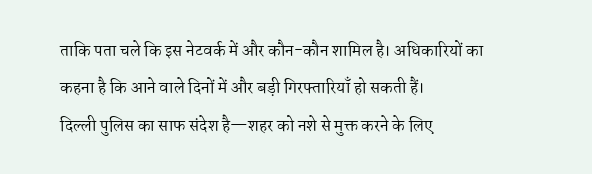ताकि पता चले कि इस नेटवर्क में और कौन-कौन शामिल है। अधिकारियों का कहना है कि आने वाले दिनों में और बड़ी गिरफ्तारियाँ हो सकती हैं।
दिल्ली पुलिस का साफ संदेश है—शहर को नशे से मुक्त करने के लिए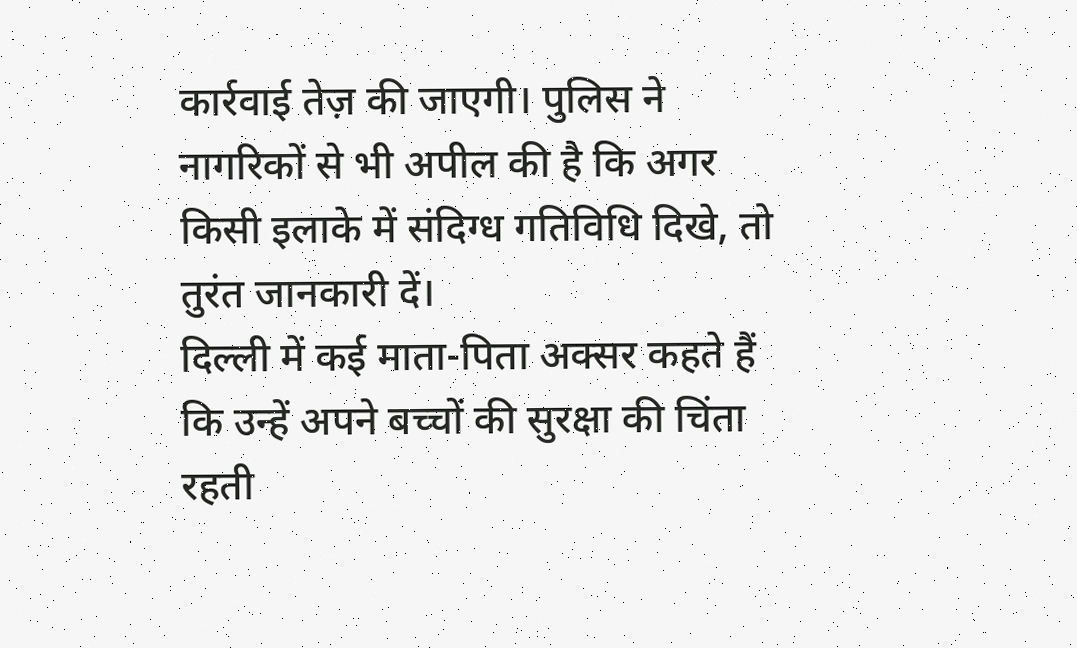कार्रवाई तेज़ की जाएगी। पुलिस ने नागरिकों से भी अपील की है कि अगर किसी इलाके में संदिग्ध गतिविधि दिखे, तो तुरंत जानकारी दें।
दिल्ली में कई माता-पिता अक्सर कहते हैं कि उन्हें अपने बच्चों की सुरक्षा की चिंता रहती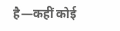है—कहीं कोई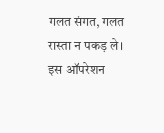गलत संगत, गलत रास्ता न पकड़ ले। इस ऑपरेशन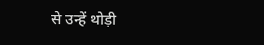से उन्हें थोड़ी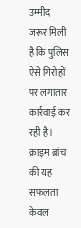उम्मीद जरूर मिली है कि पुलिस ऐसे गिरोहों पर लगातार कार्रवाई कर रही है।
क्राइम ब्रांच की यह सफलता केवल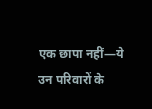एक छापा नहीं—ये उन परिवारों के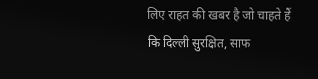लिए राहत की खबर है जो चाहते हैं कि दिल्ली सुरक्षित, साफ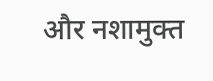और नशामुक्त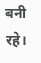बनी रहे।